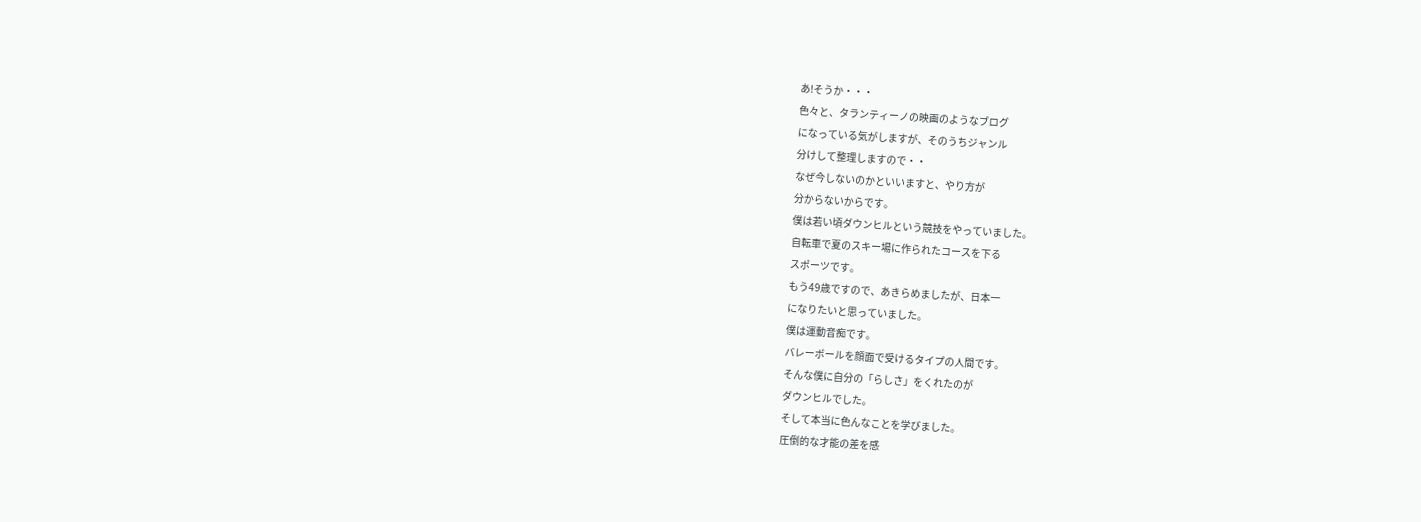あ!そうか・・・
色々と、タランティーノの映画のようなブログ
になっている気がしますが、そのうちジャンル
分けして整理しますので・・
なぜ今しないのかといいますと、やり方が
分からないからです。
僕は若い頃ダウンヒルという競技をやっていました。
自転車で夏のスキー場に作られたコースを下る
スポーツです。
もう49歳ですので、あきらめましたが、日本一
になりたいと思っていました。
僕は運動音痴です。
バレーボールを顔面で受けるタイプの人間です。
そんな僕に自分の「らしさ」をくれたのが
ダウンヒルでした。
そして本当に色んなことを学びました。
圧倒的な才能の差を感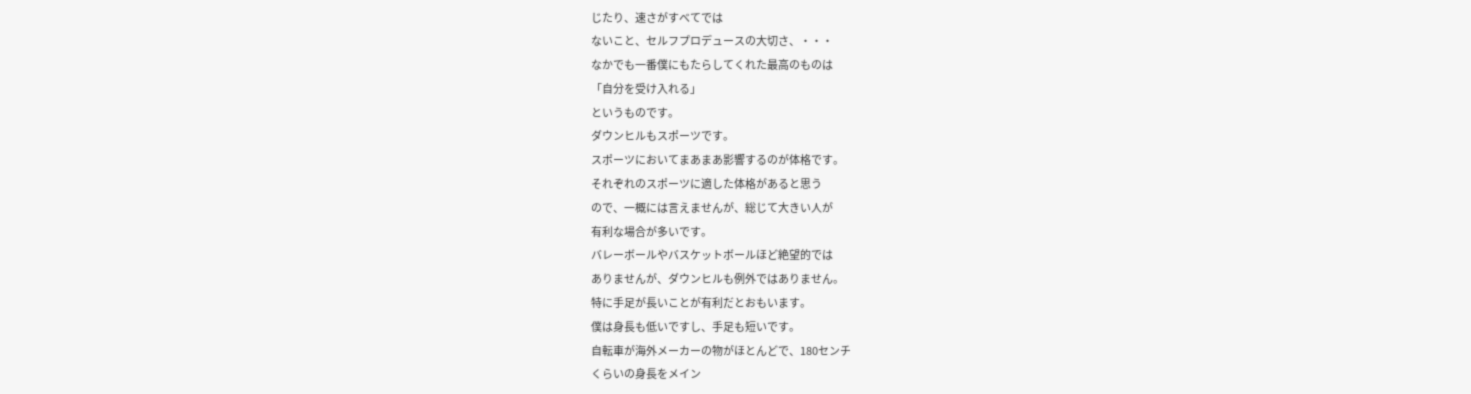じたり、速さがすべてでは
ないこと、セルフプロデュースの大切さ、・・・
なかでも一番僕にもたらしてくれた最高のものは
「自分を受け入れる」
というものです。
ダウンヒルもスポーツです。
スポーツにおいてまあまあ影響するのが体格です。
それぞれのスポーツに適した体格があると思う
ので、一概には言えませんが、総じて大きい人が
有利な場合が多いです。
バレーボールやバスケットボールほど絶望的では
ありませんが、ダウンヒルも例外ではありません。
特に手足が長いことが有利だとおもいます。
僕は身長も低いですし、手足も短いです。
自転車が海外メーカーの物がほとんどで、180センチ
くらいの身長をメイン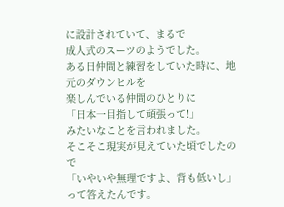に設計されていて、まるで
成人式のスーツのようでした。
ある日仲間と練習をしていた時に、地元のダウンヒルを
楽しんでいる仲間のひとりに
「日本一目指して頑張って!」
みたいなことを言われました。
そこそこ現実が見えていた頃でしたので
「いやいや無理ですよ、背も低いし」
って答えたんです。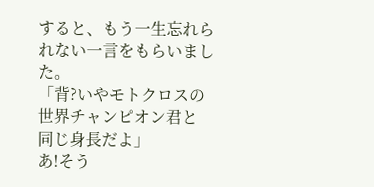すると、もう一生忘れられない一言をもらいました。
「背?いやモトクロスの世界チャンピオン君と
同じ身長だよ」
あ!そう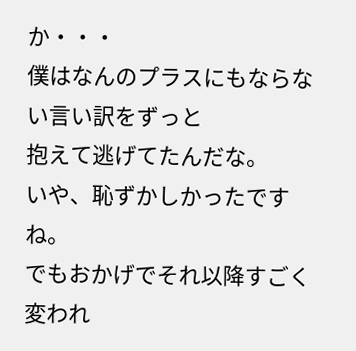か・・・
僕はなんのプラスにもならない言い訳をずっと
抱えて逃げてたんだな。
いや、恥ずかしかったですね。
でもおかげでそれ以降すごく変われ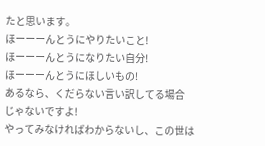たと思います。
ほーーーんとうにやりたいこと!
ほーーーんとうになりたい自分!
ほーーーんとうにほしいもの!
あるなら、くだらない言い訳してる場合
じゃないですよ!
やってみなければわからないし、この世は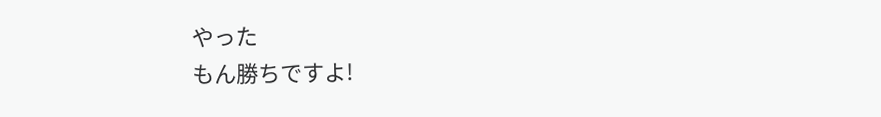やった
もん勝ちですよ!